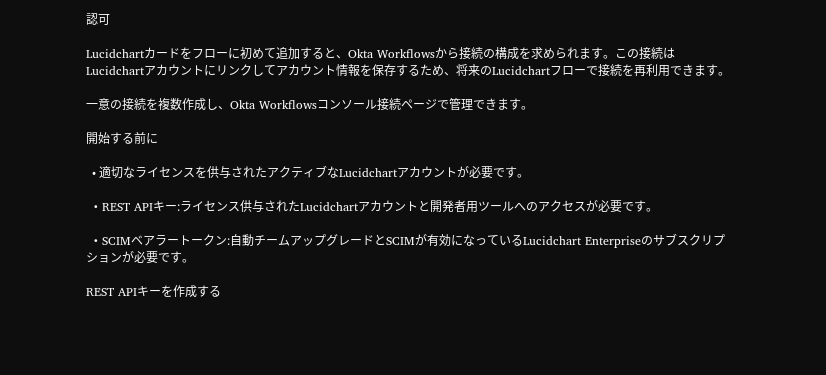認可

Lucidchartカードをフローに初めて追加すると、Okta Workflowsから接続の構成を求められます。この接続はLucidchartアカウントにリンクしてアカウント情報を保存するため、将来のLucidchartフローで接続を再利用できます。

一意の接続を複数作成し、Okta Workflowsコンソール接続ページで管理できます。

開始する前に

  • 適切なライセンスを供与されたアクティブなLucidchartアカウントが必要です。

  • REST APIキー:ライセンス供与されたLucidchartアカウントと開発者用ツールへのアクセスが必要です。

  • SCIMベアラートークン:自動チームアップグレードとSCIMが有効になっているLucidchart Enterpriseのサブスクリプションが必要です。

REST APIキーを作成する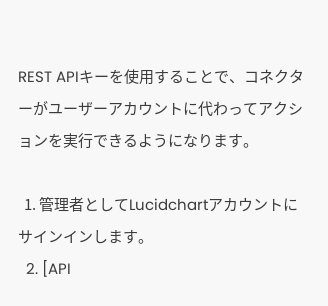REST APIキーを使用することで、コネクターがユーザーアカウントに代わってアクションを実行できるようになります。

  1. 管理者としてLucidchartアカウントにサインインします。
  2. [API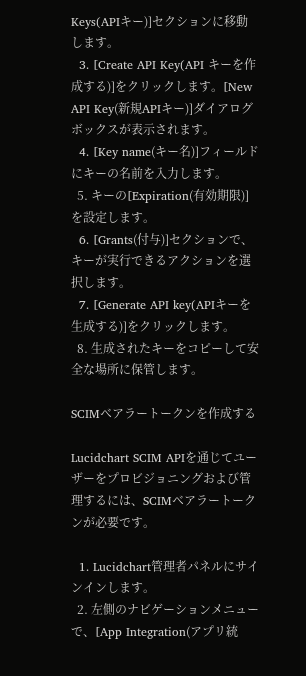Keys(APIキー)]セクションに移動します。
  3. [Create API Key(API キーを作成する)]をクリックします。[New API Key(新規APIキー)]ダイアログボックスが表示されます。
  4. [Key name(キー名)]フィールドにキーの名前を入力します。
  5. キーの[Expiration(有効期限)]を設定します。
  6. [Grants(付与)]セクションで、キーが実行できるアクションを選択します。
  7. [Generate API key(APIキーを生成する)]をクリックします。
  8. 生成されたキーをコピーして安全な場所に保管します。

SCIMベアラートークンを作成する

Lucidchart SCIM APIを通じてユーザーをプロビジョニングおよび管理するには、SCIMベアラートークンが必要です。

  1. Lucidchart管理者パネルにサインインします。
  2. 左側のナビゲーションメニューで、[App Integration(アプリ統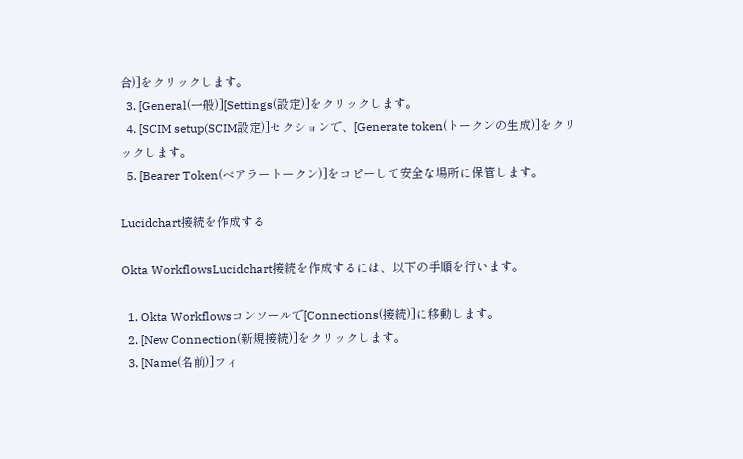合)]をクリックします。
  3. [General(一般)][Settings(設定)]をクリックします。
  4. [SCIM setup(SCIM設定)]セクションで、[Generate token(トークンの生成)]をクリックします。
  5. [Bearer Token(ベアラートークン)]をコピーして安全な場所に保管します。

Lucidchart接続を作成する

Okta WorkflowsLucidchart接続を作成するには、以下の手順を行います。

  1. Okta Workflowsコンソールで[Connections(接続)]に移動します。
  2. [New Connection(新規接続)]をクリックします。
  3. [Name(名前)]フィ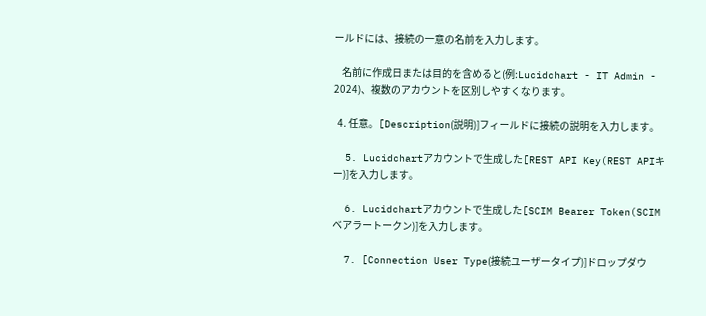ールドには、接続の一意の名前を入力します。

    名前に作成日または目的を含めると(例:Lucidchart - IT Admin - 2024)、複数のアカウントを区別しやすくなります。

  4. 任意。[Description(説明)]フィールドに接続の説明を入力します。

  5. Lucidchartアカウントで生成した[REST API Key(REST APIキー)]を入力します。

  6. Lucidchartアカウントで生成した[SCIM Bearer Token(SCIMベアラートークン)]を入力します。

  7. [Connection User Type(接続ユーザータイプ)]ドロップダウ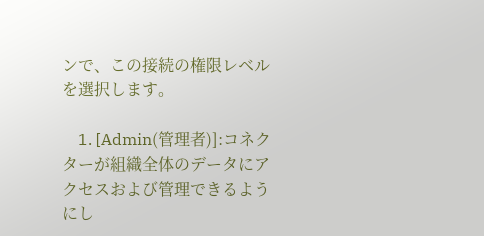ンで、この接続の権限レベルを選択します。

    1. [Admin(管理者)]:コネクターが組織全体のデータにアクセスおよび管理できるようにし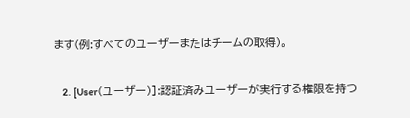ます(例:すべてのユーザーまたはチームの取得)。

    2. [User(ユーザー)]:認証済みユーザーが実行する権限を持つ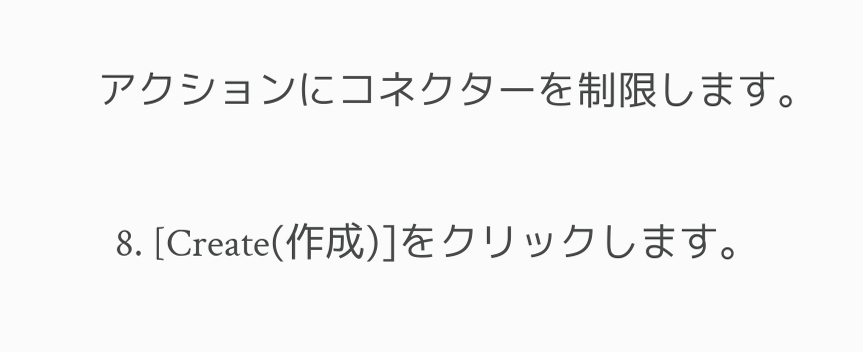アクションにコネクターを制限します。

  8. [Create(作成)]をクリックします。